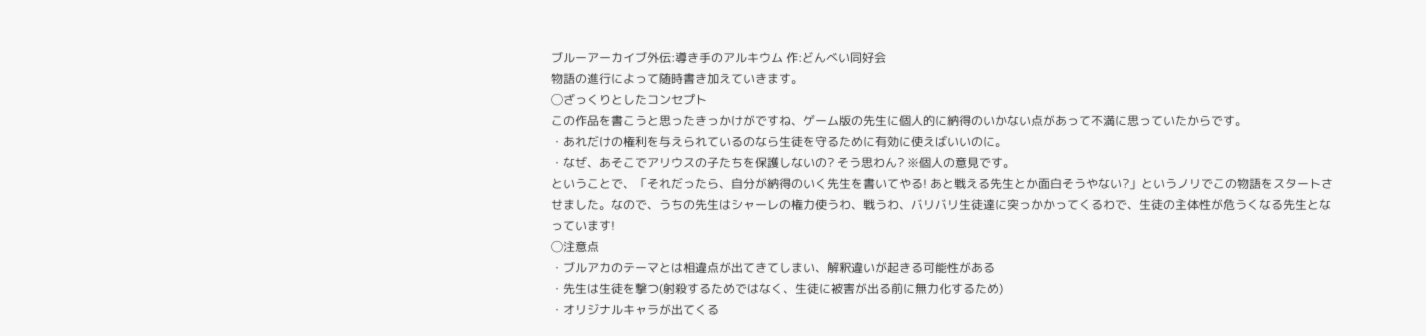ブルーアーカイブ外伝:導き手のアルキウム 作:どんべい同好会
物語の進行によって随時書き加えていきます。
◯ざっくりとしたコンセプト
この作品を書こうと思ったきっかけがですね、ゲーム版の先生に個人的に納得のいかない点があって不満に思っていたからです。
・あれだけの権利を与えられているのなら生徒を守るために有効に使えばいいのに。
・なぜ、あそこでアリウスの子たちを保護しないの? そう思わん? ※個人の意見です。
ということで、「それだったら、自分が納得のいく先生を書いてやる! あと戦える先生とか面白そうやない?」というノリでこの物語をスタートさせました。なので、うちの先生はシャーレの権力使うわ、戦うわ、バリバリ生徒達に突っかかってくるわで、生徒の主体性が危うくなる先生となっています!
◯注意点
・ブルアカのテーマとは相違点が出てきてしまい、解釈違いが起きる可能性がある
・先生は生徒を撃つ(射殺するためではなく、生徒に被害が出る前に無力化するため)
・オリジナルキャラが出てくる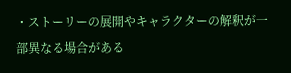・ストーリーの展開やキャラクターの解釈が一部異なる場合がある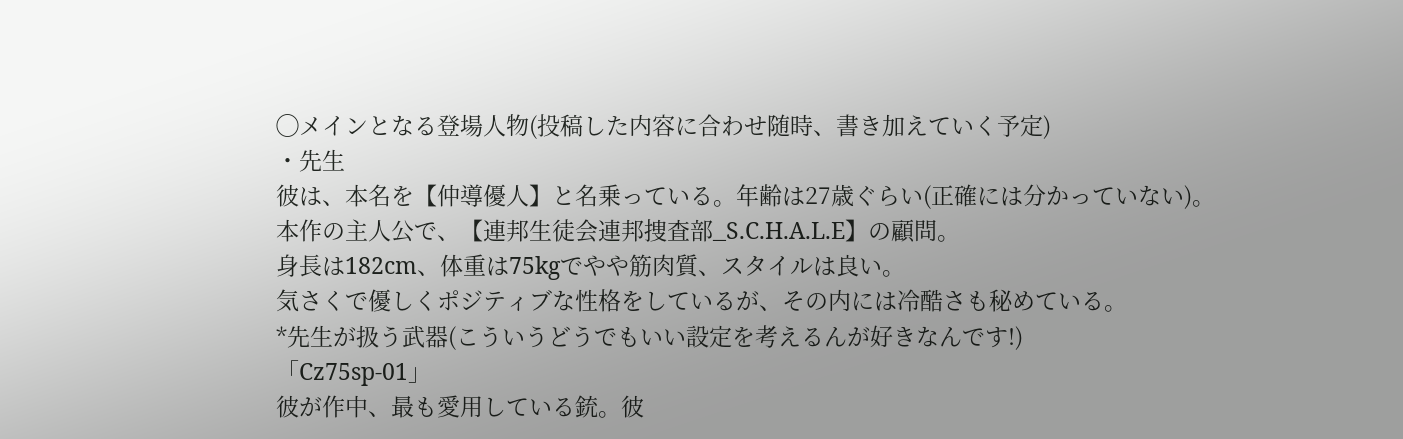◯メインとなる登場人物(投稿した内容に合わせ随時、書き加えていく予定)
・先生
彼は、本名を【仲導優人】と名乗っている。年齢は27歳ぐらい(正確には分かっていない)。
本作の主人公で、【連邦生徒会連邦捜査部_S.C.H.A.L.E】の顧問。
身長は182cm、体重は75kgでやや筋肉質、スタイルは良い。
気さくで優しくポジティブな性格をしているが、その内には冷酷さも秘めている。
*先生が扱う武器(こういうどうでもいい設定を考えるんが好きなんです!)
「Cz75sp-01」
彼が作中、最も愛用している銃。彼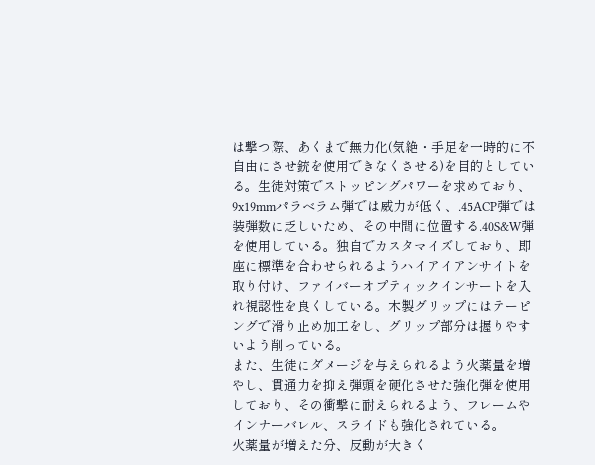は撃つ際、あくまで無力化(気絶・手足を一時的に不自由にさせ銃を使用できなくさせる)を目的としている。生徒対策でストッピングパワーを求めており、9x19mmパラベラム弾では威力が低く、.45ACP弾では装弾数に乏しいため、その中間に位置する.40S&W弾を使用している。独自でカスタマイズしており、即座に標準を合わせられるようハイアイアンサイトを取り付け、ファイバーオプティックインサートを入れ視認性を良くしている。木製グリップにはテーピングで滑り止め加工をし、グリップ部分は握りやすいよう削っている。
また、生徒にダメージを与えられるよう火薬量を増やし、貫通力を抑え弾頭を硬化させた強化弾を使用しており、その衝撃に耐えられるよう、フレームやインナーバレル、スライドも強化されている。
火薬量が増えた分、反動が大きく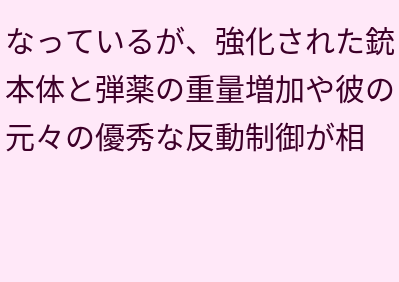なっているが、強化された銃本体と弾薬の重量増加や彼の元々の優秀な反動制御が相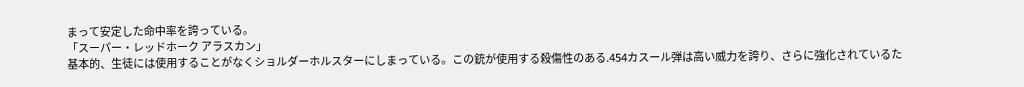まって安定した命中率を誇っている。
「スーパー・レッドホーク アラスカン」
基本的、生徒には使用することがなくショルダーホルスターにしまっている。この銃が使用する殺傷性のある.454カスール弾は高い威力を誇り、さらに強化されているた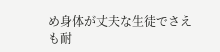め身体が丈夫な生徒でさえも耐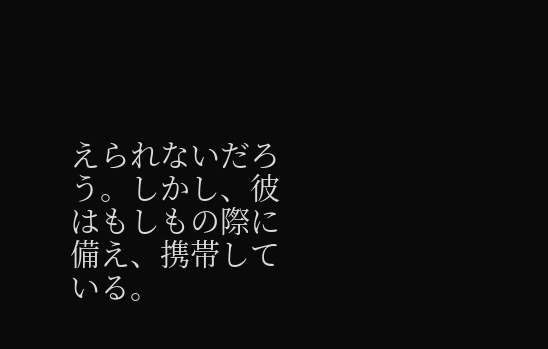えられないだろう。しかし、彼はもしもの際に備え、携帯している。